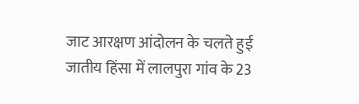जाट आरक्षण आंदोलन के चलते हुई जातीय हिंसा में लालपुरा गांव के 23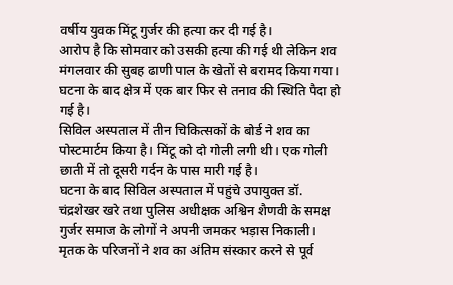वर्षीय युवक मिंटू गुर्जर की हत्या कर दी गई है।
आरोप है कि सोमवार को उसकी हत्या की गई थी लेकिन शव मंगलवार की सुबह ढाणी पाल के खेतों से बरामद किया गया। घटना के बाद क्षेत्र में एक बार फिर से तनाव की स्थिति पैदा हो गई है।
सिविल अस्पताल में तीन चिकित्सकों के बोर्ड ने शव का पोस्टमार्टम किया है। मिंटू को दो गोली लगी थी। एक गोली छाती में तो दूसरी गर्दन के पास मारी गई है।
घटना के बाद सिविल अस्पताल में पहुंचे उपायुक्त डॉ. चंद्रशेखर खरे तथा पुलिस अधीक्षक अश्विन शैणवी के समक्ष गुर्जर समाज के लोगों ने अपनी जमकर भड़ास निकाली।
मृतक के परिजनों ने शव का अंतिम संस्कार करने से पूर्व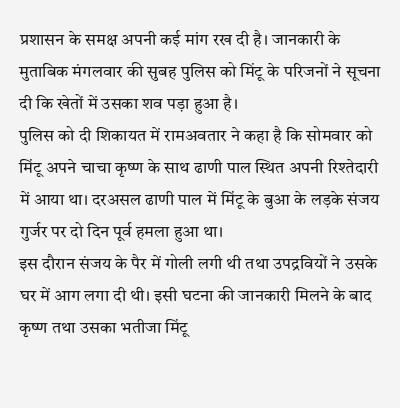प्रशासन के समक्ष अपनी कई मांग रख दी है। जानकारी के मुताबिक मंगलवार की सुबह पुलिस को मिंटू के परिजनों ने सूचना दी कि खेतों में उसका शव पड़ा हुआ है।
पुलिस को दी शिकायत में रामअवतार ने कहा है कि सोमवार को मिंटू अपने चाचा कृष्ण के साथ ढाणी पाल स्थित अपनी रिश्तेदारी में आया था। दरअसल ढाणी पाल में मिंटू के बुआ के लड़के संजय गुर्जर पर दो दिन पूर्व हमला हुआ था।
इस दौरान संजय के पैर में गोली लगी थी तथा उपद्रवियों ने उसके घर में आग लगा दी थी। इसी घटना की जानकारी मिलने के बाद कृष्ण तथा उसका भतीजा मिंटू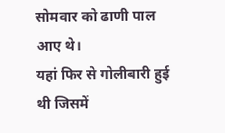सोमवार को ढाणी पाल आए थे।
यहां फिर से गोलीबारी हुई थी जिसमें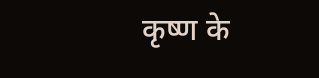कृष्ण के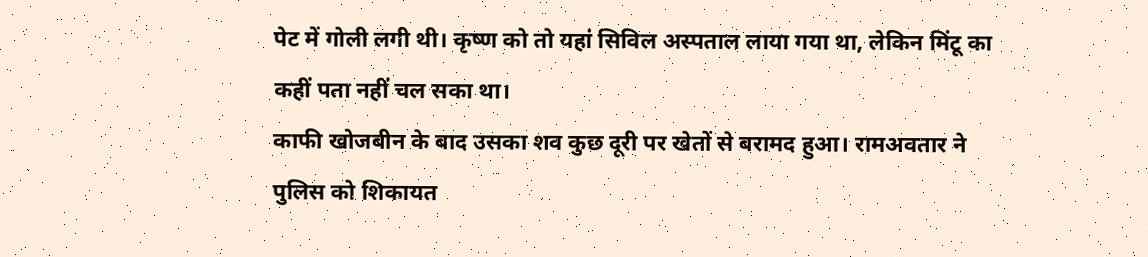पेट में गोली लगी थी। कृष्ण को तो यहां सिविल अस्पताल लाया गया था, लेकिन मिंटू का कहीं पता नहीं चल सका था।
काफी खोजबीन के बाद उसका शव कुछ दूरी पर खेतों से बरामद हुआ। रामअवतार ने पुलिस को शिकायत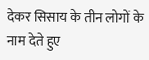देकर सिसाय के तीन लोगों के नाम देते हुए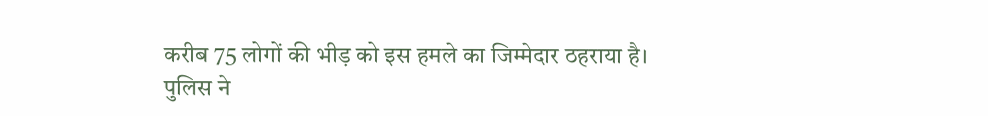करीब 75 लोगों की भीड़ को इस हमले का जिम्मेदार ठहराया है।
पुलिस ने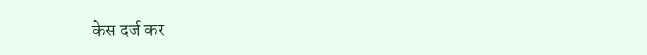केस दर्ज कर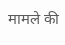मामले की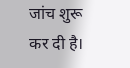जांच शुरू कर दी है।